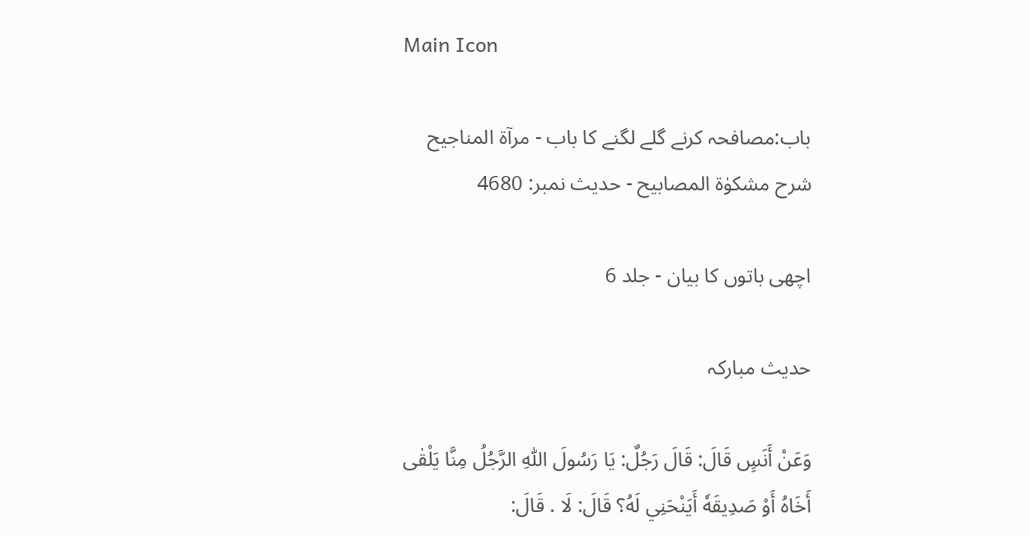Main Icon

باب:مصافحہ کرنے گلے لگنے کا باب - مرآۃ المناجیح شرح مشکوٰۃ المصابیح - حدیث نمبر: 4680

اچھی باتوں کا بیان - جلد 6

حدیث مبارکہ

وَعَنْ أَنَسٍ قَالَ: قَالَ رَجُلٌ: يَا رَسُولَ اللّٰهِ الرَّجُلُ مِنَّا يَلْقٰى أَخَاهُ أَوْ صَدِيقَهٗ أَيَنْحَنِي لَهُ؟ قَالَ: لَا . قَالَ: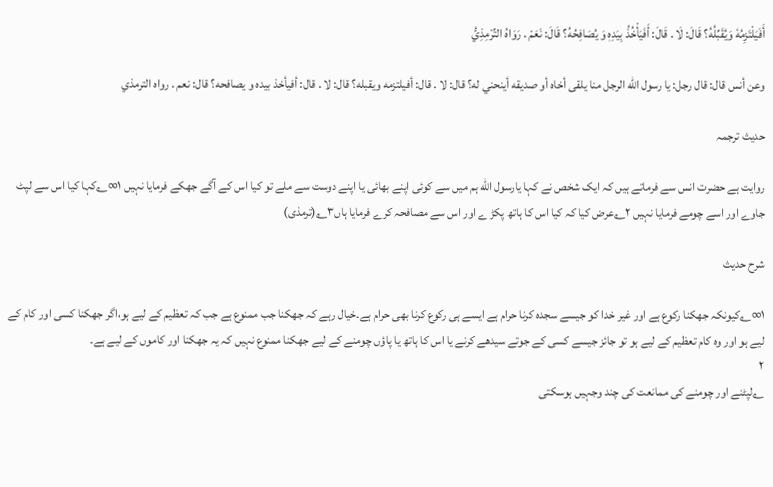أَفَيَلْتَزِمُهٗ وَيُقَبِّلُهُ؟ قَالَ: لَا . قَالَ: أَفَيَأْخُذُ بِيَدِهٖ وَ يُصَافِحُهُ؟ قَالَ: نَعَمْ . رَوَاهُ التِّرْمِذِيُّ

وعن أنس قال: قال رجل: يا رسول الله الرجل منا يلقى أخاه أو صديقه أينحني له؟ قال: لا . قال: أفيلتزمه ويقبله؟ قال: لا . قال: أفيأخذ بيده و يصافحه؟ قال: نعم . رواه الترمذي

حدیث ترجمہ

روایت ہے حضرت انس سے فرماتے ہیں کہ ایک شخص نے کہا یارسول الله ہم میں سے کوئی اپنے بھائی یا اپنے دوست سے ملے تو کیا اس کے آگے جھکے فرمایا نہیں ۱∞؎کہا کیا اس سے لپٹ جاوے اور اسے چومے فرمایا نہیں ۲؎عرض کیا کہ کیا اس کا ہاتھ پکڑ ے اور اس سے مصافحہ کرے فرمایا ہاں۳؎(ترمذی)

شرح حدیث

۱∞؎کیونکہ جھکنا رکوع ہے اور غیر خدا کو جیسے سجدہ کرنا حرام ہے ایسے ہی رکوع کرنا بھی حرام ہے۔خیال رہے کہ جھکنا جب ممنوع ہے جب کہ تعظیم کے لیے ہو،اگر جھکنا کسی اور کام کے لیے ہو اور وہ کام تعظیم کے لیے ہو تو جائز جیسے کسی کے جوتے سیدھے کرنے یا اس کا ہاتھ یا پاؤں چومنے کے لیے جھکنا ممنوع نہیں کہ یہ جھکنا اور کاموں کے لیے ہے۔
۲
؎لپٹنے اور چومنے کی ممانعت کی چند وجہیں ہوسکتی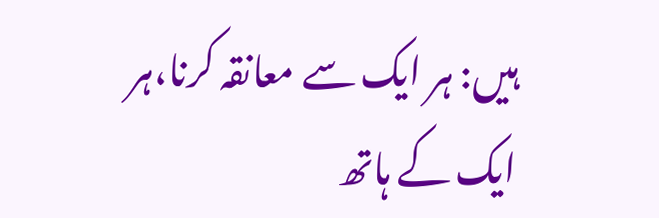ہیں: ہر ایک سے معانقہ کرنا،ہر ایک کے ہاتھ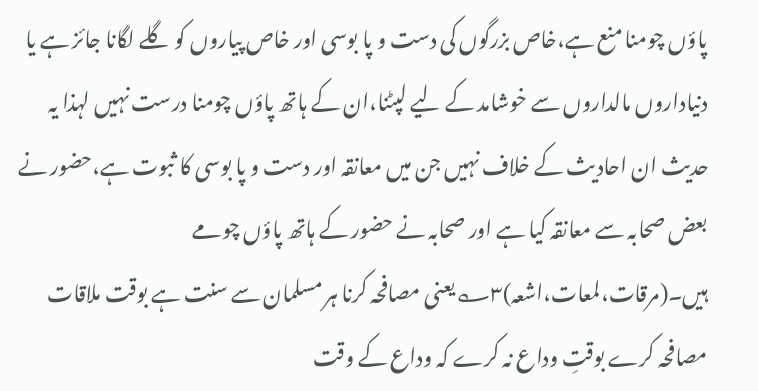پاؤں چومنا منع ہے،خاص بزرگوں کی دست و پا بوسی اور خاص پیاروں کو گلے لگانا جائز ہے یا دنیاداروں مالداروں سے خوشامد کے لیے لپٹنا،ان کے ہاتھ پاؤں چومنا درست نہیں لہذا یہ حدیث ان احادیث کے خلاف نہیں جن میں معانقہ اور دست و پا بوسی کا ثبوت ہے،حضور نے بعض صحابہ سے معانقہ کیا ہے اور صحابہ نے حضور کے ہاتھ پاؤں چومے ہیں۔(مرقات،لمعات،اشعہ)۳؎یعنی مصافحہ کرنا ہر مسلمان سے سنت ہے بوقت ملاقات مصافحہ کرے بوقتِ وداع نہ کرے کہ وداع کے وقت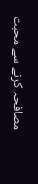مصافحہ کرنے سے محبت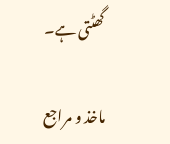گھٹتی ہے۔

ماخذ و مراجع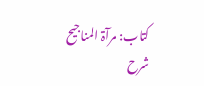کتاب: مرآۃ المناجیح شرح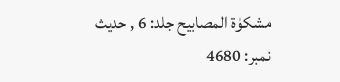مشکوٰۃ المصابیح جلد: 6 , حدیث نمبر: 4680